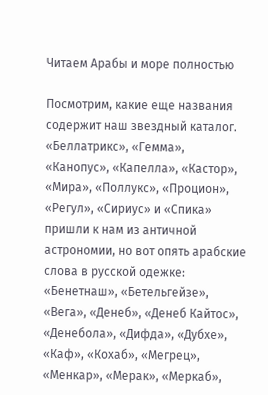Читаем Арабы и море полностью

Посмотрим, какие еще названия содержит наш звездный каталог. «Беллатрикс», «Гемма», «Канопус», «Капелла», «Кастор», «Мира», «Поллукс», «Процион», «Регул», «Сириус» и «Спика» пришли к нам из античной астрономии, но вот опять арабские слова в русской одежке: «Бенетнаш», «Бетельгейзе», «Вега», «Денеб», «Денеб Кайтос», «Денебола», «Дифда», «Дубхе», «Каф», «Кохаб», «Мегрец», «Менкар», «Мерак», «Меркаб»,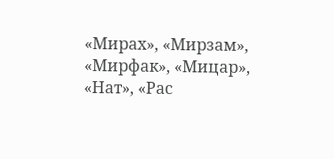«Мирах», «Мирзам», «Мирфак», «Мицар», «Нат», «Рас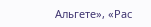Альгете», «Рас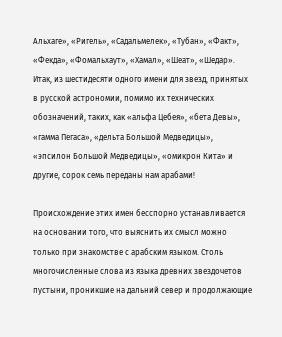Альхаге», «Ригель», «Садальмелек», «Тубан», «Факт», «Фекда», «Фомальхаут», «Хамал», «Шеат», «Шедар». Итак, из шестидесяти одного имени для звезд, принятых в русской астрономии, помимо их технических обозначений, таких, как «альфа Цебея», «бета Девы», «гамма Пегаса», «дельта Большой Медведицы», «эпсилон Большой Медведицы», «омикрон Кита» и другие, сорок семь переданы нам арабами!

Происхождение этих имен бесспорно устанавливается на основании того, что выяснить их смысл можно только при знакомстве с арабским языком. Столь многочисленные слова из языка древних звездочетов пустыни, проникшие на дальний север и продолжающие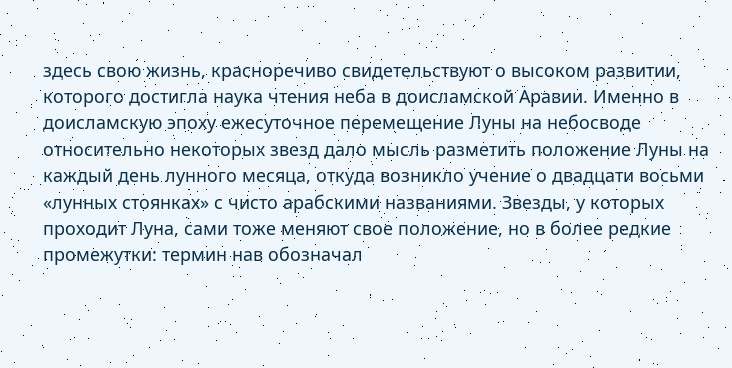здесь свою жизнь, красноречиво свидетельствуют о высоком развитии, которого достигла наука чтения неба в доисламской Аравии. Именно в доисламскую эпоху ежесуточное перемещение Луны на небосводе относительно некоторых звезд дало мысль разметить положение Луны на каждый день лунного месяца, откуда возникло учение о двадцати восьми «лунных стоянках» с чисто арабскими названиями. Звезды, у которых проходит Луна, сами тоже меняют свое положение, но в более редкие промежутки: термин нав обозначал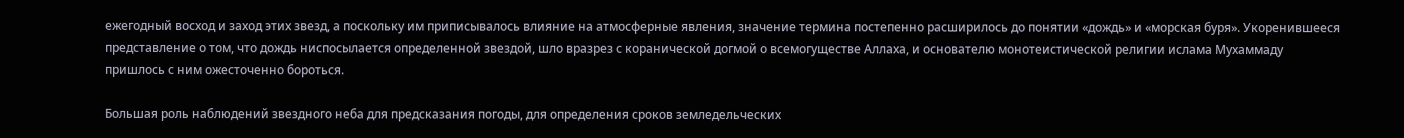ежегодный восход и заход этих звезд, а поскольку им приписывалось влияние на атмосферные явления, значение термина постепенно расширилось до понятии «дождь» и «морская буря». Укоренившееся представление о том, что дождь ниспосылается определенной звездой, шло вразрез с коранической догмой о всемогуществе Аллаха, и основателю монотеистической религии ислама Мухаммаду пришлось с ним ожесточенно бороться.

Большая роль наблюдений звездного неба для предсказания погоды, для определения сроков земледельческих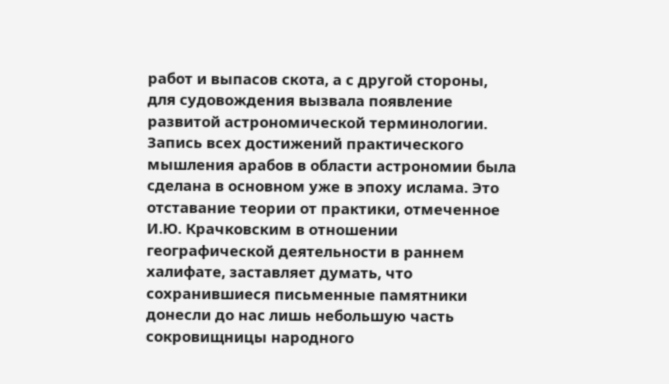работ и выпасов скота, а с другой стороны, для судовождения вызвала появление развитой астрономической терминологии. Запись всех достижений практического мышления арабов в области астрономии была сделана в основном уже в эпоху ислама. Это отставание теории от практики, отмеченное И.Ю. Крачковским в отношении географической деятельности в раннем халифате, заставляет думать, что сохранившиеся письменные памятники донесли до нас лишь небольшую часть сокровищницы народного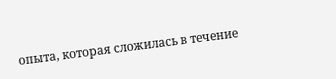опыта, которая сложилась в течение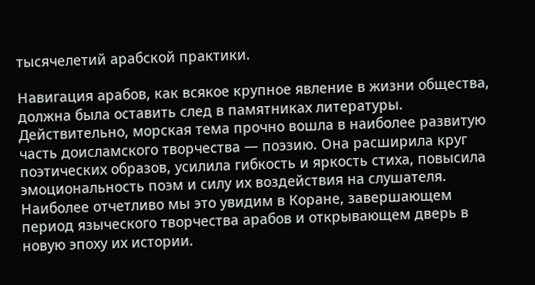тысячелетий арабской практики.

Навигация арабов, как всякое крупное явление в жизни общества, должна была оставить след в памятниках литературы. Действительно, морская тема прочно вошла в наиболее развитую часть доисламского творчества — поэзию. Она расширила круг поэтических образов, усилила гибкость и яркость стиха, повысила эмоциональность поэм и силу их воздействия на слушателя. Наиболее отчетливо мы это увидим в Коране, завершающем период языческого творчества арабов и открывающем дверь в новую эпоху их истории.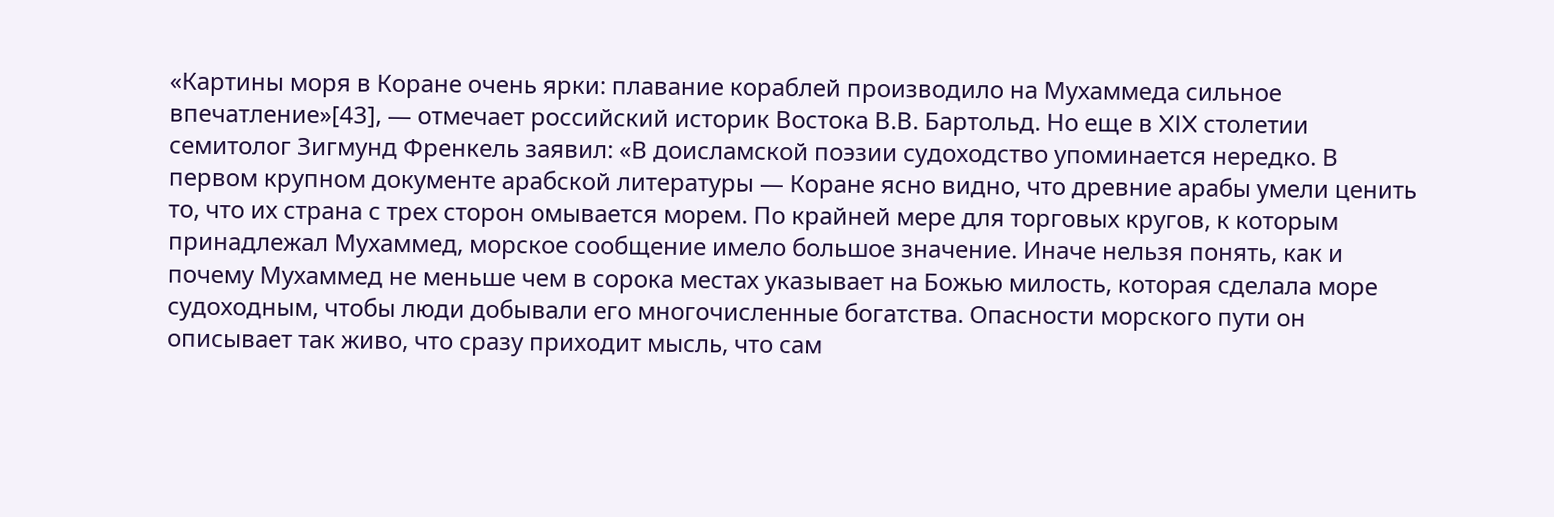«Картины моря в Коране очень ярки: плавание кораблей производило на Мухаммеда сильное впечатление»[43], — отмечает российский историк Востока В.В. Бартольд. Но еще в XIX столетии семитолог Зигмунд Френкель заявил: «В доисламской поэзии судоходство упоминается нередко. В первом крупном документе арабской литературы — Коране ясно видно, что древние арабы умели ценить то, что их страна с трех сторон омывается морем. По крайней мере для торговых кругов, к которым принадлежал Мухаммед, морское сообщение имело большое значение. Иначе нельзя понять, как и почему Мухаммед не меньше чем в сорока местах указывает на Божью милость, которая сделала море судоходным, чтобы люди добывали его многочисленные богатства. Опасности морского пути он описывает так живо, что сразу приходит мысль, что сам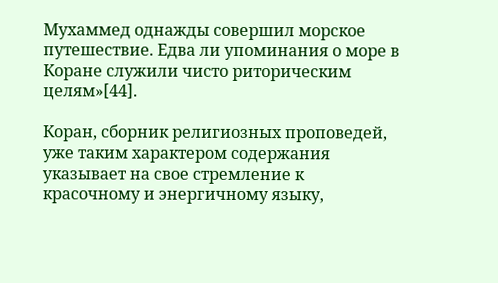Мухаммед однажды совершил морское путешествие. Едва ли упоминания о море в Коране служили чисто риторическим целям»[44].

Коран, сборник религиозных проповедей, уже таким характером содержания указывает на свое стремление к красочному и энергичному языку,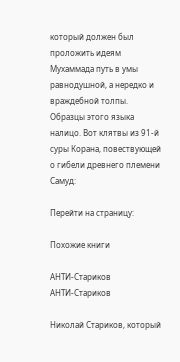который должен был проложить идеям Мухаммада путь в умы равнодушной, а нередко и враждебной толпы. Образцы этого языка налицо. Вот клятвы из 91-й суры Корана, повествующей о гибели древнего племени Самуд:

Перейти на страницу:

Похожие книги

АНТИ-Стариков
АНТИ-Стариков

Николай Стариков, который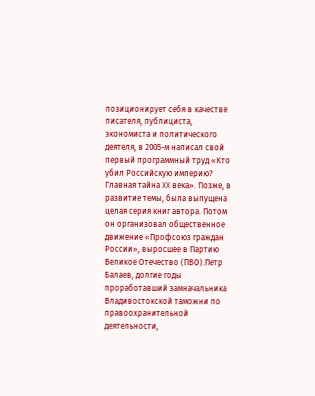позиционирует себя в качестве писателя, публициста, экономиста и политического деятеля, в 2005-м написал свой первый программный труд «Кто убил Российскую империю? Главная тайна XX века». Позже, в развитие темы, была выпущена целая серия книг автора. Потом он организовал общественное движение «Профсоюз граждан России», выросшее в Партию Великое Отечество (ПВО).Петр Балаев, долгие годы проработавший замначальника Владивостокской таможни по правоохранительной деятельности,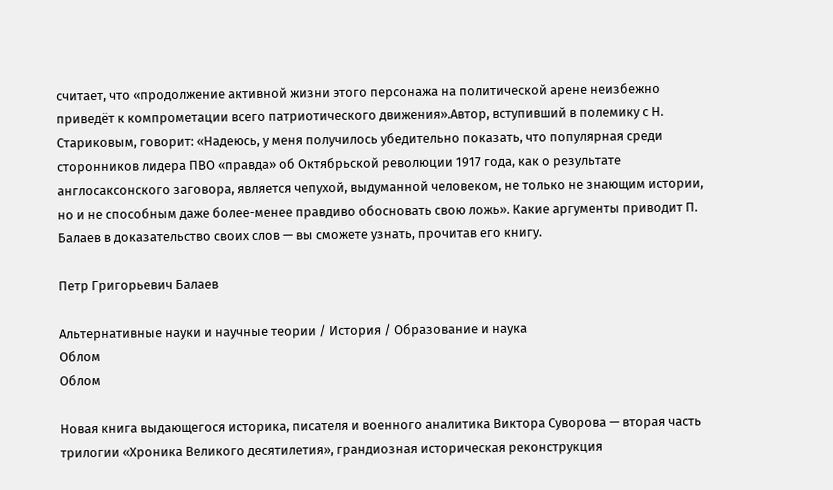считает, что «продолжение активной жизни этого персонажа на политической арене неизбежно приведёт к компрометации всего патриотического движения».Автор, вступивший в полемику с Н. Стариковым, говорит: «Надеюсь, у меня получилось убедительно показать, что популярная среди сторонников лидера ПВО «правда» об Октябрьской революции 1917 года, как о результате англосаксонского заговора, является чепухой, выдуманной человеком, не только не знающим истории, но и не способным даже более-менее правдиво обосновать свою ложь». Какие аргументы приводит П. Балаев в доказательство своих слов — вы сможете узнать, прочитав его книгу.

Петр Григорьевич Балаев

Альтернативные науки и научные теории / История / Образование и наука
Облом
Облом

Новая книга выдающегося историка, писателя и военного аналитика Виктора Суворова — вторая часть трилогии «Хроника Великого десятилетия», грандиозная историческая реконструкция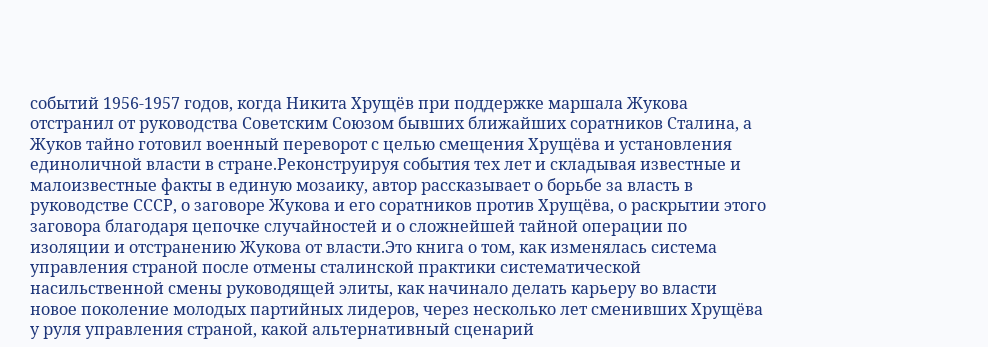событий 1956-1957 годов, когда Никита Хрущёв при поддержке маршала Жукова отстранил от руководства Советским Союзом бывших ближайших соратников Сталина, а Жуков тайно готовил военный переворот с целью смещения Хрущёва и установления единоличной власти в стране.Реконструируя события тех лет и складывая известные и малоизвестные факты в единую мозаику, автор рассказывает о борьбе за власть в руководстве СССР, о заговоре Жукова и его соратников против Хрущёва, о раскрытии этого заговора благодаря цепочке случайностей и о сложнейшей тайной операции по изоляции и отстранению Жукова от власти.Это книга о том, как изменялась система управления страной после отмены сталинской практики систематической насильственной смены руководящей элиты, как начинало делать карьеру во власти новое поколение молодых партийных лидеров, через несколько лет сменивших Хрущёва у руля управления страной, какой альтернативный сценарий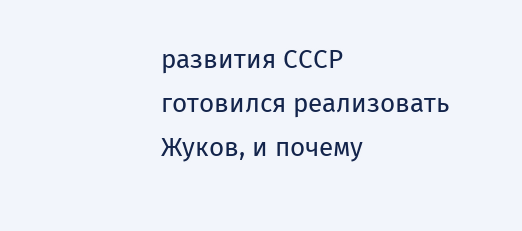развития СССР готовился реализовать Жуков, и почему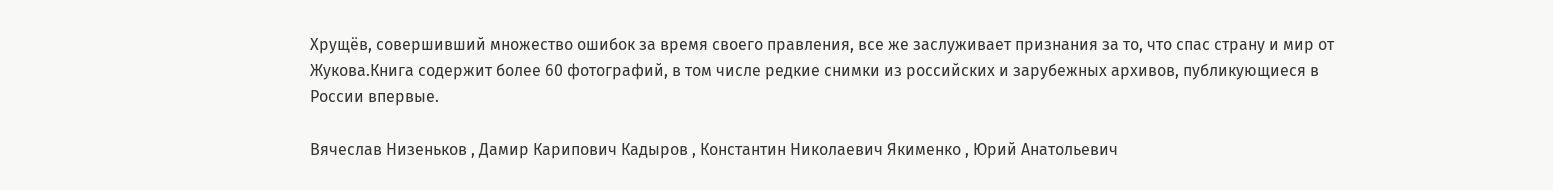Хрущёв, совершивший множество ошибок за время своего правления, все же заслуживает признания за то, что спас страну и мир от Жукова.Книга содержит более 60 фотографий, в том числе редкие снимки из российских и зарубежных архивов, публикующиеся в России впервые.

Вячеслав Низеньков , Дамир Карипович Кадыров , Константин Николаевич Якименко , Юрий Анатольевич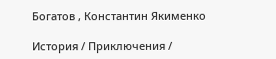Богатов , Константин Якименко

История / Приключения /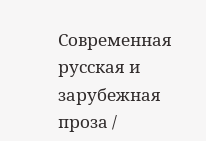Современная русская и зарубежная проза /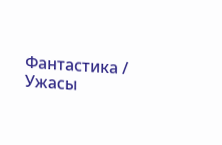Фантастика / Ужасы